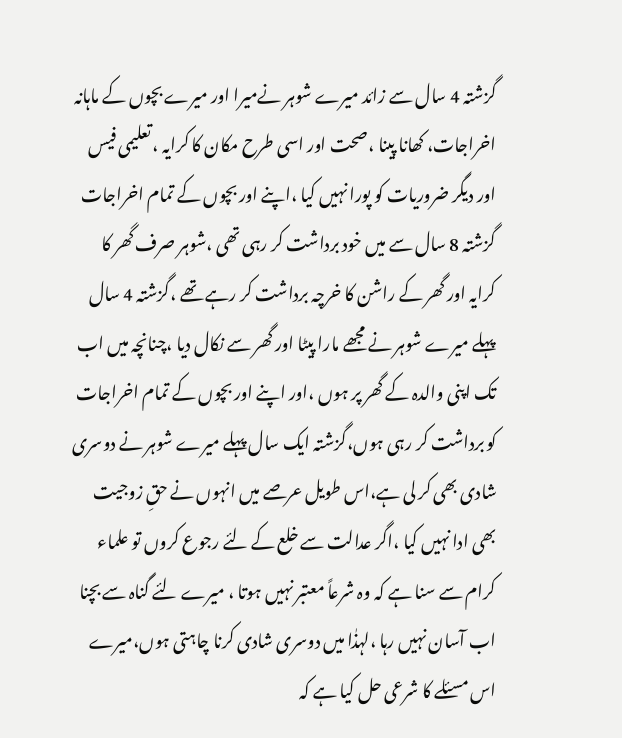گزشتہ 4 سال سے زائد میرے شوہر نےمیرا اور میرے بچوں کے ماہانہ اخراجات، کھانا پینا ،صحت اور اسی طرح مکان کا کرایہ ، تعلیمی فیس اور دیگر ضروریات کو پورا نہیں کیا ،اپنے اور بچوں کے تمام اخراجات گزشتہ 8 سال سے میں خود برداشت کر رہی تھی ،شوہر صرف گھر کا کرایہ اور گھر کے راشن کا خرچہ برداشت کر رہے تھے ،گزشتہ 4 سال پہلے میرے شوہر نے مجھے مارا پیٹا اور گھر سے نکال دیا ،چنانچہ میں اب تک اپنی والدہ کے گھر پر ہوں ،اور اپنے اور بچوں کے تمام اخراجات کو برداشت کر رہی ہوں،گزشتہ ایک سال پہلے میرے شوہر نے دوسری شادی بھی کر لی ہے،اس طویل عرصے میں انہوں نے حقِ زوجیت بھی ادا نہیں کیا ،اگر عدالت سے خلع کے لئے رجوع کروں تو علماء کرام سے سنا ہے کہ وہ شرعاً معتبر نہیں ہوتا ، میرے لئے گناہ سے بچنا اب آسان نہیں رہا ،لہذٰا میں دوسری شادی کرنا چاہتی ہوں،میرے اس مسئلے کا شرعی حل کیا ہے کہ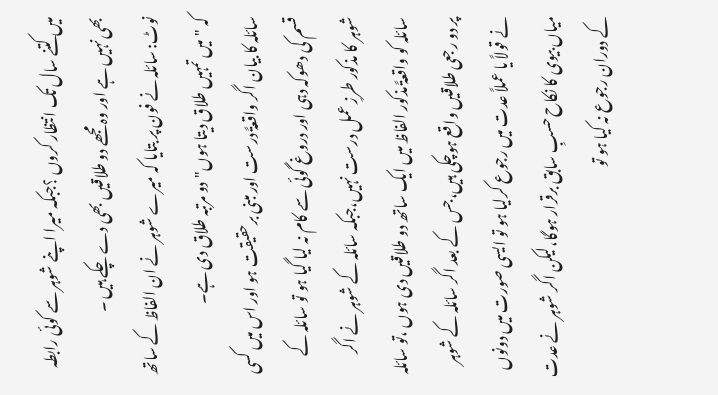میں کتنے سال تک انتظار کروں ؟جبکہ میرا اپنے شوہر سے کوئی رابطہ بھی نہیں ہے اور وہ مجھے دو طلاقیں بھی دے چکے ہیں ۔
نوٹ: سائلہ نے فون پر بتایا کہ میرے شوہر نے ان الفاظ کے ساتھ کہ "میں تمہیں طلاق دیتا ہوں"دو مرتبہ طلاق دی ہے۔
سائلہ کا بیان اگر واقعۃً درست اور مبنی برحقیقت ہو اور اس میں کسی قسم کی دھوکہ دہی اور دروغ گوئی سے کام نہ لیا گیا ہو تو سائلہ کے شوہر کا مذکور طرزِ عمل درست نہیں،جبکہ سائلہ کے شوہر نے اگر سائلہ کو واقعۃً مذکور الفاظ میں ایک ساتھ دو طلاقیں دی ہوں ،تو سائلہ پر دو رجعی طلاقیں واقع ہوچکی ہیں،جس کے بعد اگر سائلہ کے شوہر نے قولاً یا عملاً عدت میں رجوع کرلیا ہو تو ایسی صورت میں دونوں میاں بیوی کا نکاح حسبِ سابق برقرار ہوگا،لیکن اگر شوہر نے عدت کے دوران رجوع نہ کیا ہو تو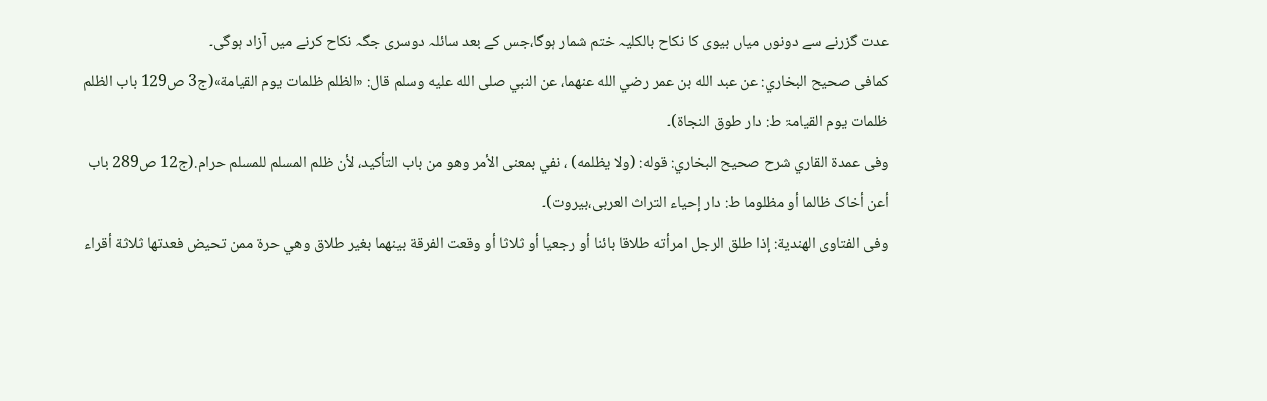عدت گزرنے سے دونوں میاں بیوی کا نکاح بالکلیہ ختم شمار ہوگا،جس کے بعد سائلہ دوسری جگہ نکاح کرنے میں آزاد ہوگی۔
کمافی صحيح البخاري: عن عبد الله بن عمر رضي الله عنهما، عن النبي صلى الله عليه وسلم قال: «الظلم ظلمات يوم القيامة»(ج3 ص129 باب الظلم ظلمات یوم القیامۃ ط: دار طوق النجاۃ)۔
وفی عمدة القاري شرح صحيح البخاري: قوله: (ولا يظلمه) ، نفي بمعنى الأمر وهو من باب التأكيد، لأن ظلم المسلم للمسلم حرام.(ج12 ص289 باب أعن أخاک ظالما أو مظلوما ط: دار إحیاء التراث العربی،بیروت)۔
وفی الفتاوى الهندية: إذا طلق الرجل امرأته طلاقا بائنا أو رجعيا أو ثلاثا أو وقعت الفرقة بينهما بغير طلاق وهي حرة ممن تحيض فعدتها ثلاثة أقراء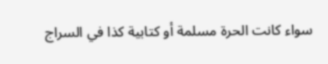سواء كانت الحرة مسلمة أو كتابية كذا في السراج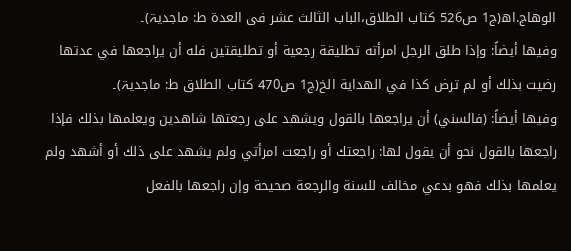الوهاج.اھ(ج1 ص526 کتاب الطلاق،الباب الثالث عشر فی العدۃ ط: ماجدیۃ)۔
وفیھا أیضاً: وإذا طلق الرجل امرأته تطليقة رجعية أو تطليقتين فله أن يراجعها في عدتها رضيت بذلك أو لم ترض كذا في الهداية الخ(ج1 ص470 کتاب الطلاق ط: ماجدیۃ)۔
وفیھا أیضاً: (فالسني) أن يراجعها بالقول ويشهد على رجعتها شاهدين ويعلمها بذلك فإذا راجعها بالقول نحو أن يقول لها: راجعتك أو راجعت امرأتي ولم يشهد على ذلك أو أشهد ولم يعلمها بذلك فهو بدعي مخالف للسنة والرجعة صحيحة وإن راجعها بالفعل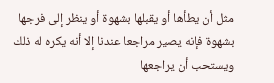مثل أن يطأها أو يقبلها بشهوة أو ينظر إلى فرجها بشهوة فإنه يصير مراجعا عندنا إلا أنه يكره له ذلك ويستحب أن يراجعها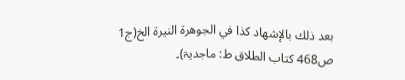بعد ذلك بالإشهاد كذا في الجوهرة النيرة الخ(ج1 ص468 کتاب الطلاق ط: ماجدیۃ)۔